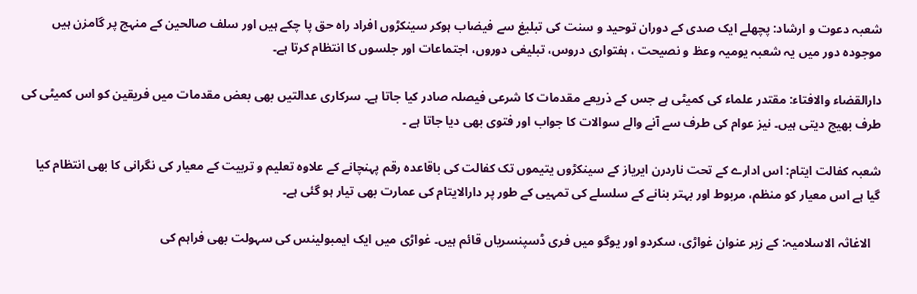شعبہ دعوت و ارشاد: پچھلے ایک صدی کے دوران توحید و سنت کی تبلیغ سے فیضاب ہوکر سینکڑوں افراد راہ حق پا چکے ہیں اور سلف صالحین کے منہج پر گامزن ہیں موجودہ دور میں یہ شعبہ یومیہ وعظ و نصیحت ، ہفتواری دروس، تبلیغی دوروں، اجتماعات اور جلسوں کا انتظام کرتا ہے۔

دارالقضاء والافتاء: مقتدر علماء کی کمیٹی ہے جس کے ذریعے مقدمات کا شرعی فیصلہ صادر کیا جاتا ہے۔ سرکاری عدالتیں بھی بعض مقدمات میں فریقین کو اس کمیٹی کی طرف بھیج دیتی ہیں۔ نیز عوام کی طرف سے آنے والے سوالات کا جواب اور فتوی بھی دیا جاتا ہے ۔

شعبہ کفالت ایتام: اس ادارے کے تحت ناردرن ایریاز کے سینکڑوں یتیموں تک کفالت کی باقاعدہ رقم پہنچانے کے علاوہ تعلیم و تربیت کے معیار کی نگرانی کا بھی انتظام کیا گیا ہے اس معیار کو منظم، مربوط اور بہتر بنانے کے سلسلے کی تمہیی کے طور پر دارالایتام کی عمارت بھی تیار ہو گئی ہے۔

   الاغاثہ الاسلامیہ: کے زیر عنوان غواڑی، سکردو اور یوگو میں فری ڈسپنسریاں قائم ہیں۔ غواڑی میں ایک ایمبولینس کی سہولت بھی فراہم کی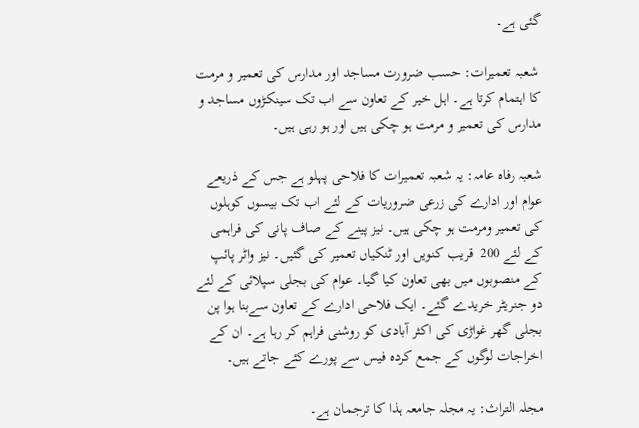گئی ہے۔

 شعبہ تعمیرات: حسب ضرورت مساجد اور مدارس کی تعمیر و مرمت کا اہتمام کرتا ہے۔ اہل خیر کے تعاون سے اب تک سینکڑوں مساجد و مدارس کی تعمیر و مرمت ہو چکی ہیں اور ہو رہی ہیں۔

شعبہ رفاہ عامہ: یہ شعبہ تعمیرات کا فلاحی پہلو ہے جس کے ذریعے عوام اور ادارے کی زرعی ضروریات کے لئے اب تک بیسوں کوہلوں کی تعمیر ومرمت ہو چکی ہیں۔ نیز پینے کے صاف پانی کی فراہمی کے لئے 200  قریب کنویں اور ٹنکیاں تعمیر کی گئیں۔ نیز واٹر پائپ کے منصوبوں میں بھی تعاون کیا گیا۔ عوام کی بجلی سپلائی کے لئے دو جنریٹر خریدے گئے۔ ایک فلاحی ادارے کے تعاون سےبنا ہوا پن بجلی گھر غواڑی کی اکثر آبادی کو روشنی فراہم کر رہا ہے۔ ان کے اخراجات لوگوں کے جمع کردہ فیس سے پورے کئے جاتے ہیں۔

مجلہ التراث: یہ مجلہ جامعہ ہذا کا ترجمان ہے۔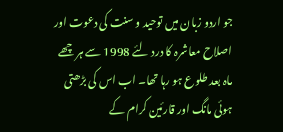جو اردو زبان میں توحید و سنت کی دعوت اور اصلاح معاشرہ کا درد لئے 1998 سے ہر چھے ماہ بعد طلوع ہو رہا تھا۔ اب اس کی بڑھتی ہوئی مانگ اور قارئین کرام کے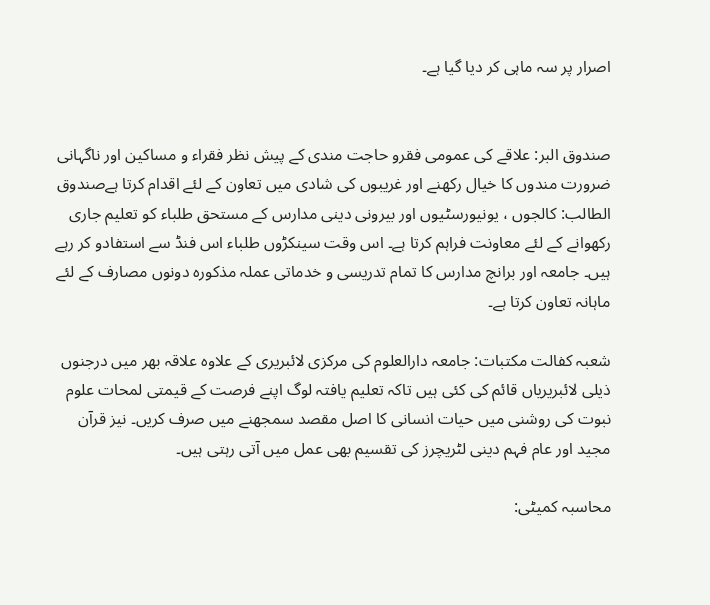اصرار پر سہ ماہی کر دیا گیا ہے۔


صندوق البر: علاقے کی عمومی فقرو حاجت مندی کے پیش نظر فقراء و مساکین اور ناگہانی ضرورت مندوں کا خیال رکھنے اور غریبوں کی شادی میں تعاون کے لئے اقدام کرتا ہےصندوق الطالب: کالجوں ، یونیورسٹیوں اور بیرونی دینی مدارس کے مستحق طلباء کو تعلیم جاری رکھوانے کے لئے معاونت فراہم کرتا ہے۔ اس وقت سینکڑوں طلباء اس فنڈ سے استفادو کر رہے  ہیں۔ جامعہ اور برانچ مدارس کا تمام تدریسی و خدماتی عملہ مذکورہ دونوں مصارف کے لئے ماہانہ تعاون کرتا ہے۔

شعبہ کفالت مکتبات: جامعہ دارالعلوم کی مرکزی لائبریری کے علاوہ علاقہ بھر میں درجنوں ذیلی لائبریریاں قائم کی کئی ہیں تاکہ تعلیم یافتہ لوگ اپنے فرصت کے قیمتی لمحات علوم نبوت کی روشنی میں حیات انسانی کا اصل مقصد سمجھنے میں صرف کریں۔ نیز قرآن مجید اور عام فہم دینی لٹریچرز کی تقسیم بھی عمل میں آتی رہتی ہیں۔

محاسبہ کمیٹی: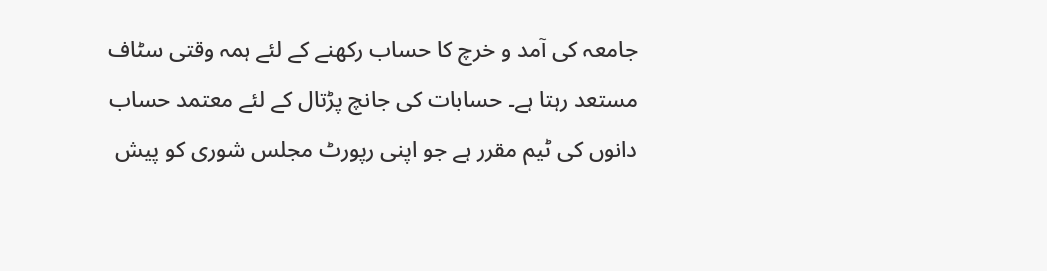جامعہ کی آمد و خرچ کا حساب رکھنے کے لئے ہمہ وقتی سٹاف مستعد رہتا ہے۔ حسابات کی جانچ پڑتال کے لئے معتمد حساب دانوں کی ٹیم مقرر ہے جو اپنی رپورٹ مجلس شوری کو پیش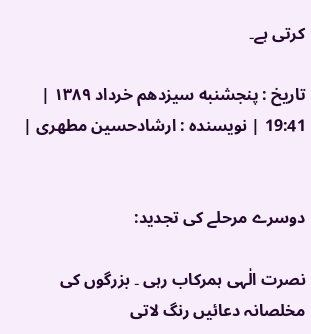کرتی ہے۔

تاريخ : پنجشنبه سیزدهم خرداد ۱۳۸۹ | 19:41 | نویسنده : ارشادحسین مطهری |


دوسرے مرحلے کی تجدید:

نصرت الٰہی ہمرکاب رہی ۔ بزرگوں کی مخلصانہ دعائیں رنگ لاتی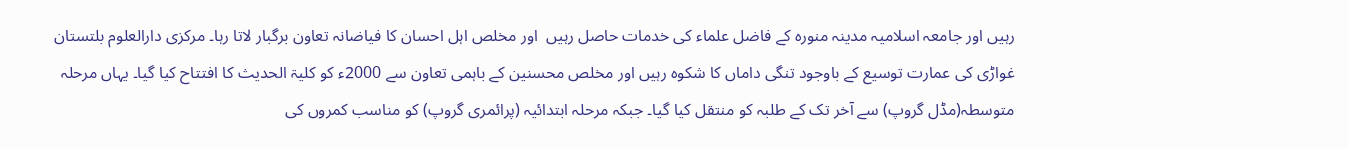رہیں اور جامعہ اسلامیہ مدینہ منورہ کے فاضل علماء کی خدمات حاصل رہیں  اور مخلص اہل احسان کا فیاضانہ تعاون برگبار لاتا رہا۔ مرکزی دارالعلوم بلتستان غواڑی کی عمارت توسیع کے باوجود تنگی داماں کا شکوہ رہیں اور مخلص محسنین کے باہمی تعاون سے 2000ء کو کلیۃ الحدیث کا افتتاح کیا گیا۔ یہاں مرحلہ متوسطہ(مڈل گروپ) سے آخر تک کے طلبہ کو منتقل کیا گیا۔ جبکہ مرحلہ ابتدائیہ (پرائمری گروپ) کو مناسب کمروں کی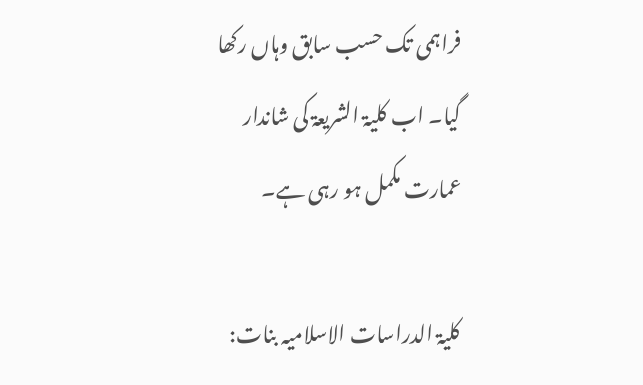فراہمی تک حسب سابق وہاں رکھا گیا۔ اب کلیۃ الشریعۃ کی شاندار عمارت مکمل ہو رہی ہے۔

کلیۃ الدراسات الاسلامیہ بنات: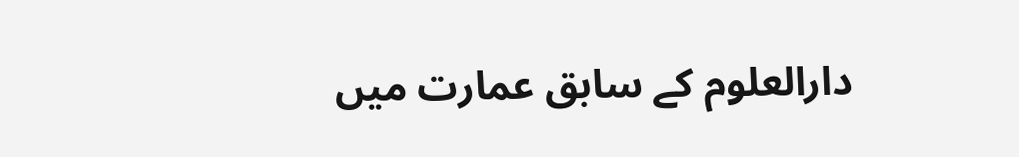دارالعلوم کے سابق عمارت میں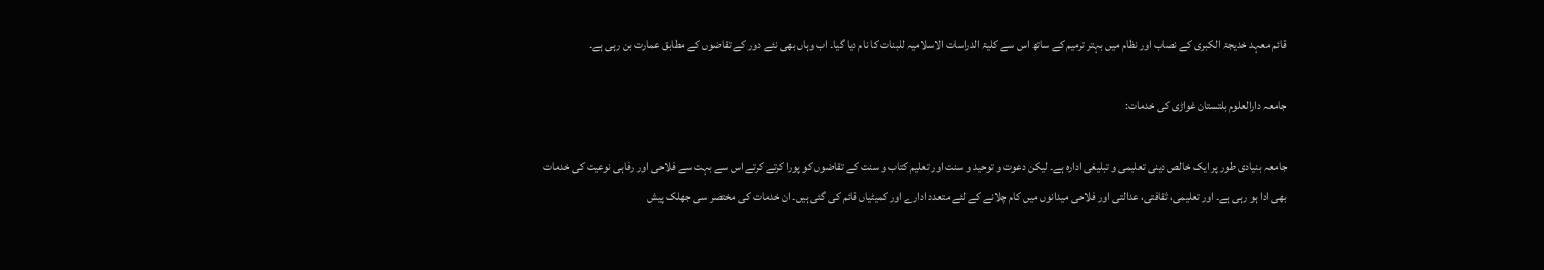قائم معہد خدیجۃ الکبری کے نصاب اور نظام میں بہتر ترمیم کے ساتھ اس سے کلیۃ الدراسات الاسلامیہ للبنات کا نام دیا گیا۔ اب وہاں بھی نئے دور کے تقاضوں کے مطابق عمارت بن رہی ہے۔

جامعہ دارالعلوم بلتستان غواڑی کی خدمات:

جامعہ بنیادی طور پر ایک خالص دینی تعلیمی و تبلیغی ادارہ ہے۔ لیکن دعوت و توحید و سنت اور تعلیم کتاب و سنت کے تقاضوں کو پورا کرتے کرتے اس سے بہت سے فلاحی اور رفاہی نوعیت کی خدمات بھی ادا ہو رہی ہے۔ اور تعلیمی، ثقافتی، عدالتی اور فلاحی میدانوں میں کام چلانے کے لئے متعدد ادارے اور کمیٹیاں قائم کی گئی ہیں۔ ان خدمات کی مختصر سی جھلک پیش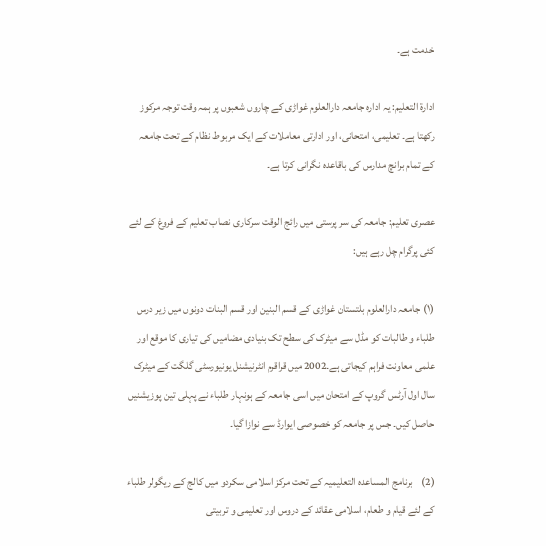خدمت ہے۔

ادارۃ التعلیم: یہ ادارہ جامعہ دارالعلوم غواڑی کے چاروں شعبوں پر ہمہ وقت توجہ مرکوز رکھتا ہے۔ تعلیمی، امتحانی، اور ادارتی معاملات کے ایک مربوط نظام کے تحت جامعہ کے تمام برانچ مدارس کی باقاعدہ نگرانی کرتا ہے۔

عصری تعلیم: جامعہ کی سر پرستی میں رائج الوقت سرکاری نصاب تعلیم کے فروغ کے لئے کئی پرگرام چل رہے ہیں:

(۱) جامعہ دارالعلوم بلتستان غواڑی کے قسم البنین اور قسم البنات دونوں میں زیر درس طلباء و طالبات کو مڈل سے میٹرک کی سطح تک بنیادی مضامیں کی تیاری کا موقع اور علمی معاونت فراہم کیجاتی ہے۔2002 میں قراقرم انٹرنیشنل یونیورسٹی گلگت کے میٹرک سال اول آرٹس گروپ کے امتحان میں اسی جامعہ کے ہونہار طلباء نے پہلی تین پوزیشنیں حاصل کیں۔ جس پر جامعہ کو خصوصی ایوارڈ سے نوازا گیا۔

(2)    برنامج المساعدہ التعلیمیہ کے تحت مرکز اسلامی سکردو میں کالج کے ریگولر طلباء کے لئے قیام و طعام، اسلامی عقائد کے دروس اور تعلیمی و تربیتی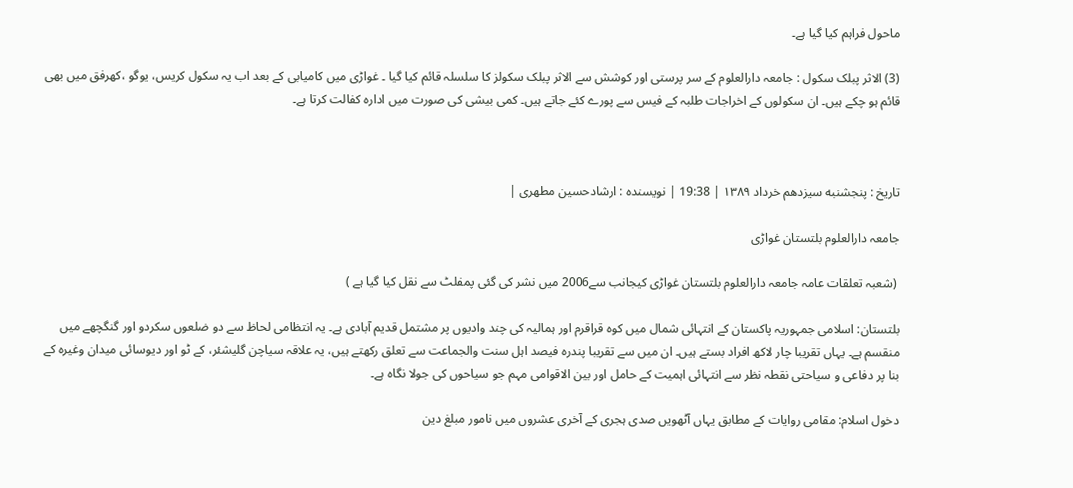ماحول فراہم کیا گیا ہے۔

(3) الاثر پبلک سکول : جامعہ دارالعلوم کے سر پرستی اور کوشش سے الاثر پبلک سکولز کا سلسلہ قائم کیا گیا ۔ غواڑی میں کامیابی کے بعد اب یہ سکول کریس، یوگو ،کھرفق میں بھی قائم ہو چکے ہیں۔ ان سکولوں کے اخراجات طلبہ کے فیس سے پورے کئے جاتے ہیں۔ کمی بیشی کی صورت میں ادارہ کفالت کرتا ہے۔



تاريخ : پنجشنبه سیزدهم خرداد ۱۳۸۹ | 19:38 | نویسنده : ارشادحسین مطهری |

جامعہ دارالعلوم بلتستان غواڑی

 (شعبہ تعلقات عامہ جامعہ دارالعلوم بلتستان غواڑی کیجانب سے2006 میں نشر کی گئی پمفلٹ سے نقل کیا گیا ہے )

بلتستان: اسلامی جمہوریہ پاکستان کے انتہائی شمال میں کوہ قراقرم اور ہمالیہ کی چند وادیوں پر مشتمل قدیم آبادی ہے۔ یہ انتظامی لحاظ سے دو ضلعوں سکردو اور گنگچھے میں منقسم ہے۔ یہاں تقریبا چار لاکھ افراد بستے ہیں۔ ان میں سے تقریبا پندرہ فیصد اہل سنت والجماعت سے تعلق رکھتے ہیں، یہ علاقہ سیاچن گلیشئر، کے ٹو اور دیوسائی میدان وغیرہ کے بنا پر دفاعی و سیاحتی نقطہ نظر سے انتہائی اہمیت کے حامل اور بین الاقوامی مہم جو سیاحوں کی جولا نگاہ ہے۔

دخول اسلام: مقامی روایات کے مطابق یہاں آٹھویں صدی ہجری کے آخری عشروں میں نامور مبلغ دین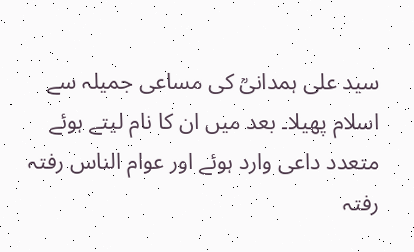سید علی ہمدانیؒ کی مساعی جمیلہ سے اسلام پھیلا۔ بعد میں ان کا نام لیتے ہوئے متعدد داعی وارد ہوئے اور عوام الناس رفتہ رفتہ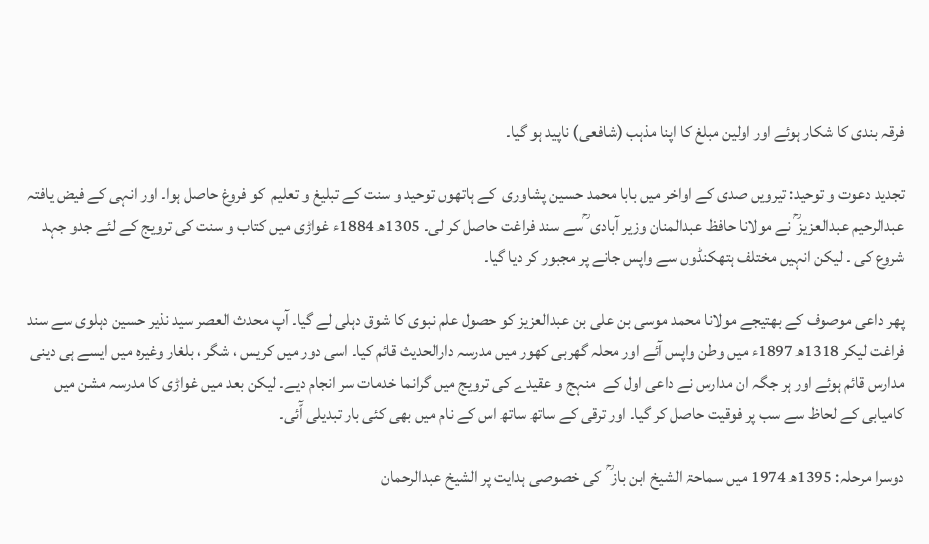فرقہ بندی کا شکار ہوئے اور اولین مبلغ کا اپنا مذہب (شافعی) ناپید ہو گیا۔

تجدید دعوت و توحید: تیرویں صدی کے اواخر میں بابا محمد حسین پشاوری  کے ہاتھوں توحید و سنت کے تبلیغ و تعلیم  کو فروغ حاصل ہوا۔ اور انہی کے فیض یافتہ عبدالرحیم عبدالعزیز ؒ نے مولانا حافظ عبدالمنان وزیر آبادی  ؒسے سند فراغت حاصل کر لی۔ 1305ھ 1884ء غواڑی میں کتاب و سنت کی ترویج کے لئے جدو جہد شروع کی ۔ لیکن انہیں مختلف ہتھکنڈوں سے واپس جانے پر مجبور کر دیا گیا۔

پھر داعی موصوف کے بھتیجے مولانا محمد موسی بن علی بن عبدالعزیز کو حصول علم نبوی کا شوق دہلی لے گیا۔ آپ محدث العصر سید نذیر حسین دہلوی سے سند فراغت لیکر 1318ھ 1897ء میں وطن واپس آئے اور محلہ گھربی کھور میں مدرسہ دارالحدیث قائم کیا۔ اسی دور میں کریس ، شگر ، بلغار وغیرہ میں ایسے ہی دینی مدارس قائم ہوئے اور ہر جگہ ان مدارس نے داعی اول کے  منہج و عقیدے کی ترویج میں گرانما خدمات سر انجام دیے۔ لیکن بعد میں غواڑی کا مدرسہ مشن میں کامیابی کے لحاظ سے سب پر فوقیت حاصل کر گیا۔ اور ترقی کے ساتھ ساتھ اس کے نام میں بھی کئی بار تبدیلی آّئی۔

دوسرا مرحلہ: 1395ھ 1974 میں سماحۃ الشیخ ابن باز ؒ  کی خصوصی ہدایت پر الشیخ عبدالرحمان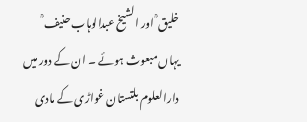خلیق ؒ اور الشیخ عبدالوہاب حنیف ؒ  یہاں مبعوث ہوئے ۔ ان کے دور میں دارالعلوم بلتستان غواڑی کے مادی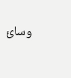وسائ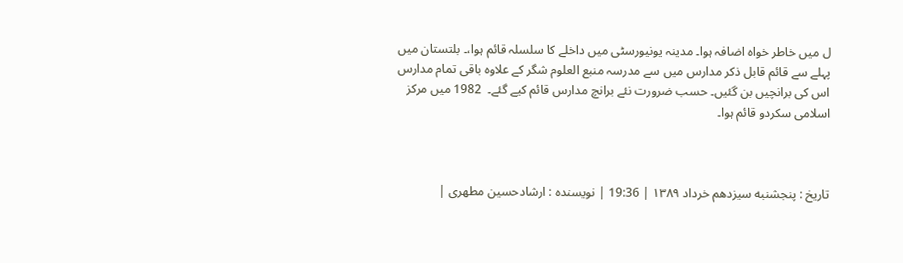ل میں خاطر خواہ اضافہ ہوا۔ مدینہ یونیورسٹی میں داخلے کا سلسلہ قائم ہوا،۔ بلتستان میں پہلے سے قائم قابل ذکر مدارس میں سے مدرسہ منبع العلوم شگر کے علاوہ باقی تمام مدارس اس کی برانچیں بن گئیں۔ حسب ضرورت نئے برانچ مدارس قائم کیے گئے۔  1982 میں مرکز اسلامی سکردو قائم ہوا۔



تاريخ : پنجشنبه سیزدهم خرداد ۱۳۸۹ | 19:36 | نویسنده : ارشادحسین مطهری |